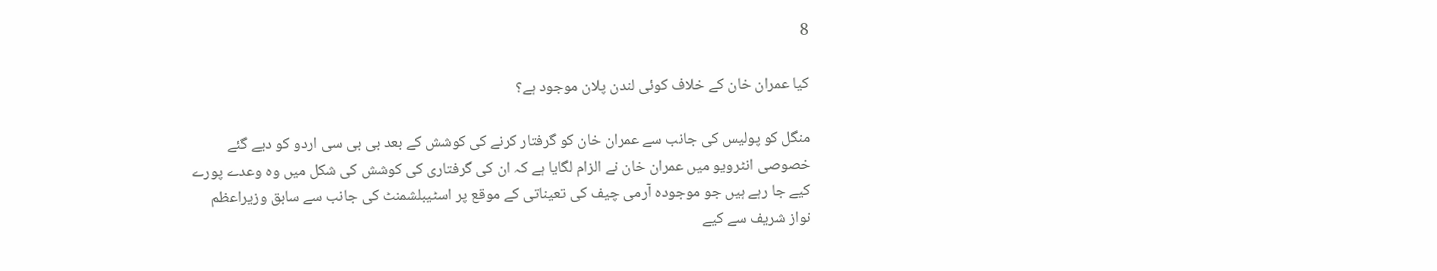8

کیا عمران خان کے خلاف کوئی لندن پلان موجود ہے؟

منگل کو پولیس کی جانب سے عمران خان کو گرفتار کرنے کی کوشش کے بعد بی بی سی اردو کو دیے گئے خصوصی انٹرویو میں عمران خان نے الزام لگایا ہے کہ ان کی گرفتاری کی کوشش کی شکل میں وہ وعدے پورے کیے جا رہے ہیں جو موجودہ آرمی چیف کی تعیناتی کے موقع پر اسٹیبلشمنٹ کی جانب سے سابق وزیراعظم نواز شریف سے کیے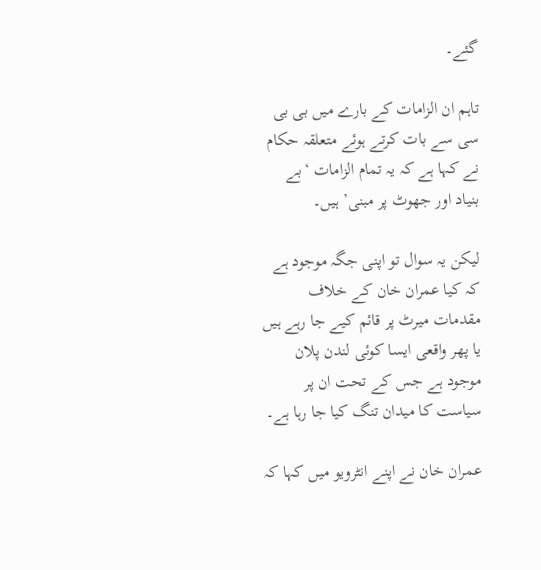گئے۔

تاہم ان الزامات کے بارے میں بی بی سی سے بات کرتے ہوئے متعلقہ حکام نے کہا ہے کہ یہ تمام الزامات ‘بے بنیاد اور جھوٹ پر مبنی’ ہیں۔

لیکن یہ سوال تو اپنی جگہ موجود ہے کہ کیا عمران خان کے خلاف مقدمات میرٹ پر قائم کیے جا رہے ہیں یا پھر واقعی ایسا کوئی لندن پلان موجود ہے جس کے تحت ان پر سیاست کا میدان تنگ کیا جا رہا ہے۔

عمران خان نے اپنے انٹرویو میں کہا کہ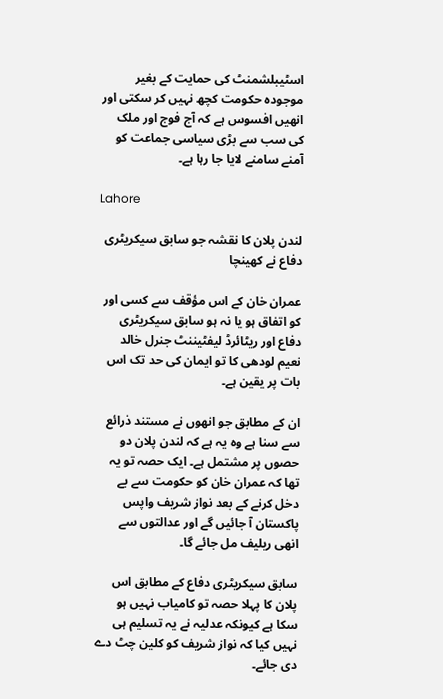اسٹیبلشمنٹ کی حمایت کے بغیر موجودہ حکومت کچھ نہیں کر سکتی اور انھیں افسوس ہے کہ آج فوج اور ملک کی سب سے بڑی سیاسی جماعت کو آمنے سامنے لایا جا رہا ہے۔

Lahore

لندن پلان کا نقشہ جو سابق سیکریٹری دفاع نے کھینچا

عمران خان کے اس مؤقف سے کسی اور کو اتفاق ہو یا نہ ہو سابق سیکریٹری دفاع اور ریٹائرڈ لیفٹیننٹ جنرل خالد نعیم لودھی کا تو ایمان کی حد تک اس بات پر یقین ہے۔

ان کے مطابق جو انھوں نے مستند ذرائع سے سنا ہے وہ یہ ہے کہ لندن پلان دو حصوں پر مشتمل ہے۔ ایک حصہ تو یہ تھا کہ عمران خان کو حکومت سے بے دخل کرنے کے بعد نواز شریف واپس پاکستان آ جائیں گے اور عدالتوں سے انھی ریلیف مل جائے گا۔

سابق سیکریٹری دفاع کے مطابق اس پلان کا پہلا حصہ تو کامیاب نہیں ہو سکا ہے کیونکہ عدلیہ نے یہ تسلیم ہی نہیں کیا کہ نواز شریف کو کلین چٹ دے دی جائے۔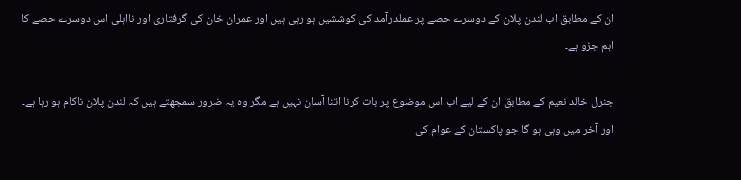ان کے مطابق اب لندن پلان کے دوسرے حصے پر عملدرآمد کی کوششیں ہو رہی ہیں اور عمران خان کی گرفتاری اور نااہلی اس دوسرے حصے کا اہم جزو ہے۔

جنرل خالد نعیم کے مطابق ان کے لیے اب اس موضوع پر بات کرنا اتنا آسان نہیں ہے مگر وہ یہ ضرور سمجھتے ہیں کہ لندن پلان ناکام ہو رہا ہے۔ اور آخر میں وہی ہو گا جو پاکستان کے عوام کی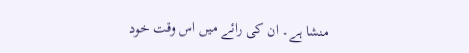منشا ہے۔ ان کی رائے میں اس وقت خود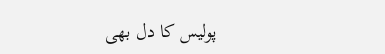پولیس کا دل بھی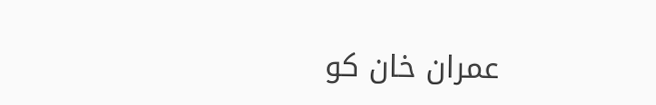عمران خان کو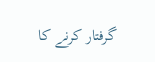گرفتار کرنے کا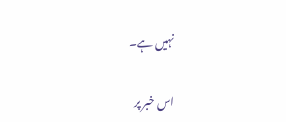نہیں ہے۔

اس خبر پر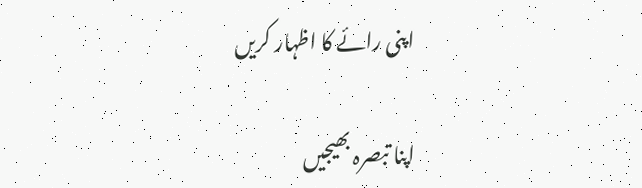اپنی رائے کا اظہار کریں

اپنا تبصرہ بھیجیں